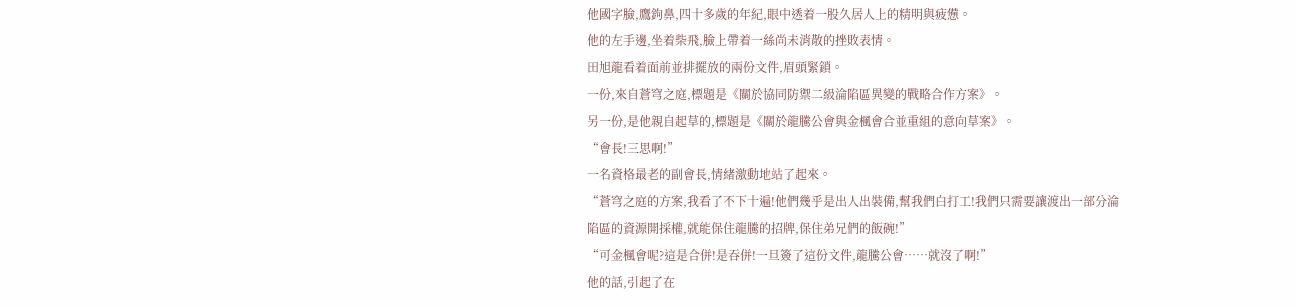他國字臉,鷹鉤鼻,四十多歲的年紀,眼中透着一股久居人上的精明與疲憊。
他的左手邊,坐着柴飛,臉上帶着一絲尚未消散的挫敗表情。
田旭龍看着面前並排擺放的兩份文件,眉頭緊鎖。
一份,來自蒼穹之庭,標題是《關於協同防禦二級淪陷區異變的戰略合作方案》。
另一份,是他親自起草的,標題是《關於龍騰公會與金楓會合並重組的意向草案》。
“會長!三思啊!”
一名資格最老的副會長,情緒激動地站了起來。
“蒼穹之庭的方案,我看了不下十遍!他們幾乎是出人出裝備,幫我們白打工!我們只需要讓渡出一部分淪陷區的資源開採權,就能保住龍騰的招牌,保住弟兄們的飯碗!”
“可金楓會呢?這是合併!是吞併!一旦簽了這份文件,龍騰公會……就沒了啊!”
他的話,引起了在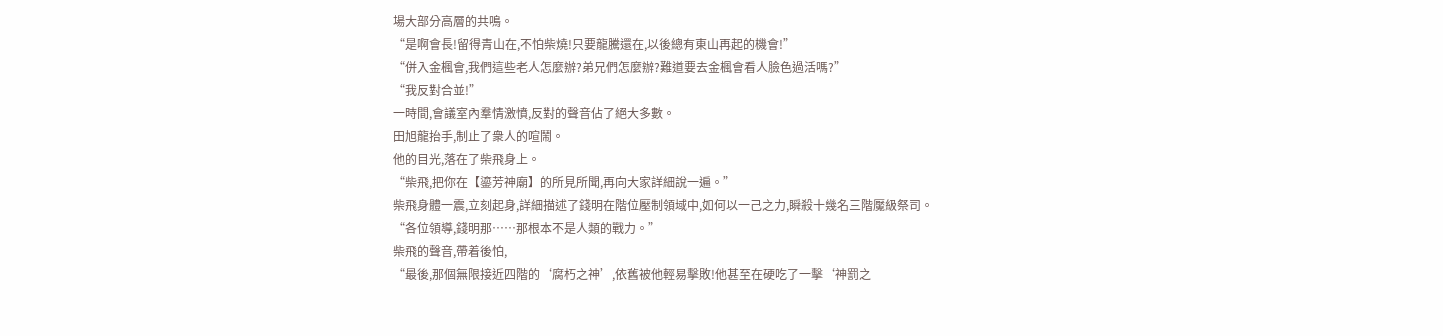場大部分高層的共鳴。
“是啊會長!留得青山在,不怕柴燒!只要龍騰還在,以後總有東山再起的機會!”
“併入金楓會,我們這些老人怎麼辦?弟兄們怎麼辦?難道要去金楓會看人臉色過活嗎?”
“我反對合並!”
一時間,會議室內羣情激憤,反對的聲音佔了絕大多數。
田旭龍抬手,制止了衆人的喧鬧。
他的目光,落在了柴飛身上。
“柴飛,把你在【鎏芳神廟】的所見所聞,再向大家詳細說一遍。”
柴飛身體一震,立刻起身,詳細描述了錢明在階位壓制領域中,如何以一己之力,瞬殺十幾名三階魘級祭司。
“各位領導,錢明那……那根本不是人類的戰力。”
柴飛的聲音,帶着後怕,
“最後,那個無限接近四階的‘腐朽之神’,依舊被他輕易擊敗!他甚至在硬吃了一擊‘神罰之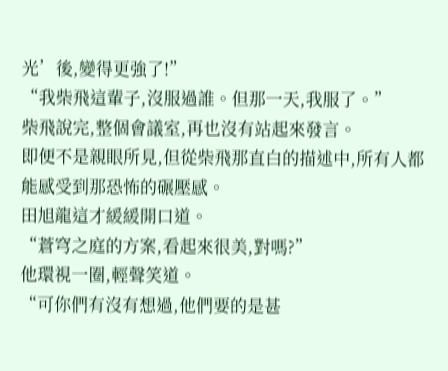光’後,變得更強了!”
“我柴飛這輩子,沒服過誰。但那一天,我服了。”
柴飛說完,整個會議室,再也沒有站起來發言。
即便不是親眼所見,但從柴飛那直白的描述中,所有人都能感受到那恐怖的碾壓感。
田旭龍這才緩緩開口道。
“蒼穹之庭的方案,看起來很美,對嗎?”
他環視一圈,輕聲笑道。
“可你們有沒有想過,他們要的是甚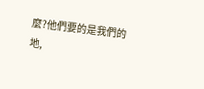麼?他們要的是我們的地,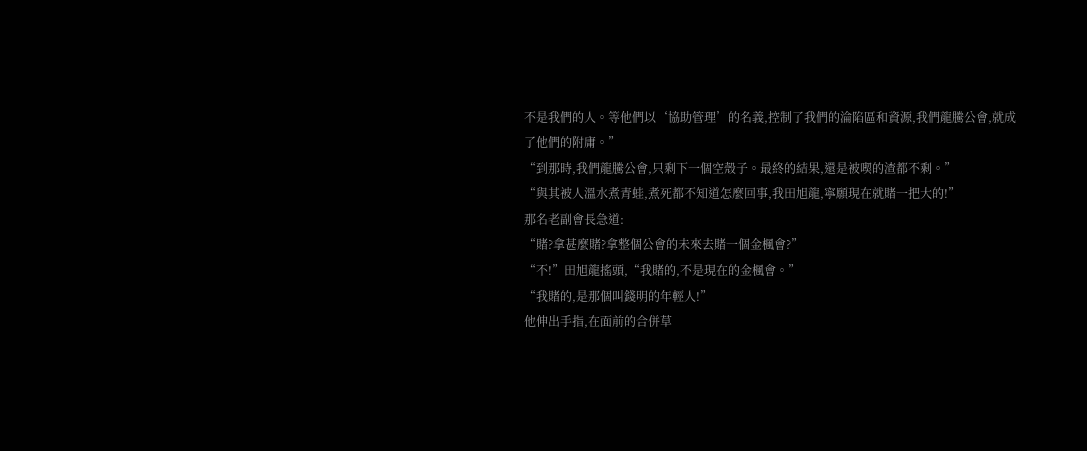不是我們的人。等他們以‘協助管理’的名義,控制了我們的淪陷區和資源,我們龍騰公會,就成了他們的附庸。”
“到那時,我們龍騰公會,只剩下一個空殼子。最終的結果,還是被喫的渣都不剩。”
“與其被人溫水煮青蛙,煮死都不知道怎麼回事,我田旭龍,寧願現在就賭一把大的!”
那名老副會長急道:
“賭?拿甚麼賭?拿整個公會的未來去賭一個金楓會?”
“不!”田旭龍搖頭,“我賭的,不是現在的金楓會。”
“我賭的,是那個叫錢明的年輕人!”
他伸出手指,在面前的合併草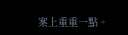案上重重一點。